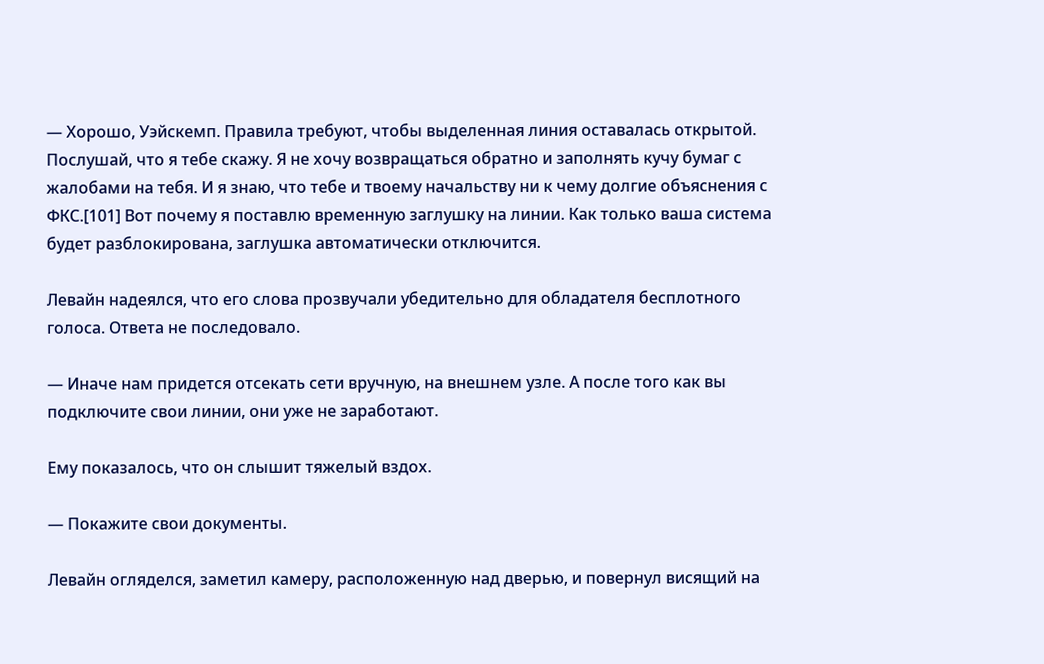— Хорошо, Уэйскемп. Правила требуют, чтобы выделенная линия оставалась открытой. Послушай, что я тебе скажу. Я не хочу возвращаться обратно и заполнять кучу бумаг с жалобами на тебя. И я знаю, что тебе и твоему начальству ни к чему долгие объяснения с ФКС.[101] Вот почему я поставлю временную заглушку на линии. Как только ваша система будет разблокирована, заглушка автоматически отключится.

Левайн надеялся, что его слова прозвучали убедительно для обладателя бесплотного голоса. Ответа не последовало.

— Иначе нам придется отсекать сети вручную, на внешнем узле. А после того как вы подключите свои линии, они уже не заработают.

Ему показалось, что он слышит тяжелый вздох.

— Покажите свои документы.

Левайн огляделся, заметил камеру, расположенную над дверью, и повернул висящий на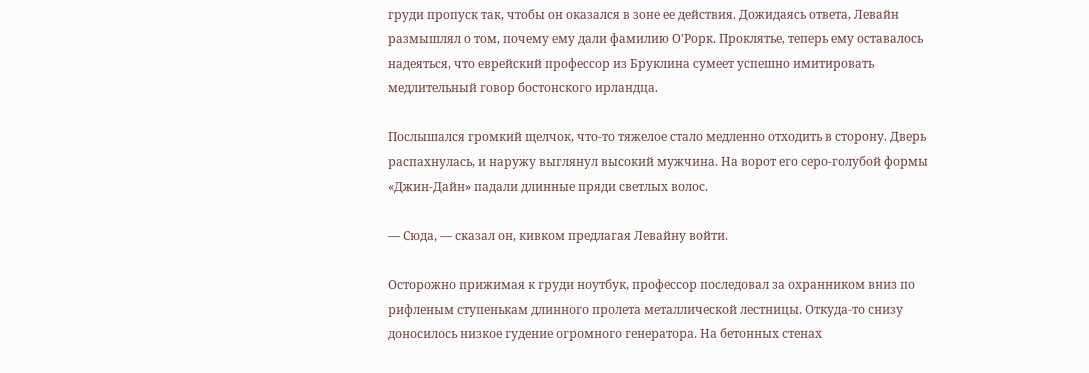груди пропуск так, чтобы он оказался в зоне ее действия. Дожидаясь ответа, Левайн размышлял о том, почему ему дали фамилию О'Рорк. Проклятье, теперь ему оставалось надеяться, что еврейский профессор из Бруклина сумеет успешно имитировать медлительный говор бостонского ирландца.

Послышался громкий щелчок, что-то тяжелое стало медленно отходить в сторону. Дверь распахнулась, и наружу выглянул высокий мужчина. На ворот его серо-голубой формы «Джин-Дайн» падали длинные пряди светлых волос.

— Сюда, — сказал он, кивком предлагая Левайну войти.

Осторожно прижимая к груди ноутбук, профессор последовал за охранником вниз по рифленым ступенькам длинного пролета металлической лестницы. Откуда-то снизу доносилось низкое гудение огромного генератора. На бетонных стенах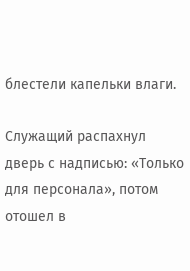блестели капельки влаги.

Служащий распахнул дверь с надписью: «Только для персонала», потом отошел в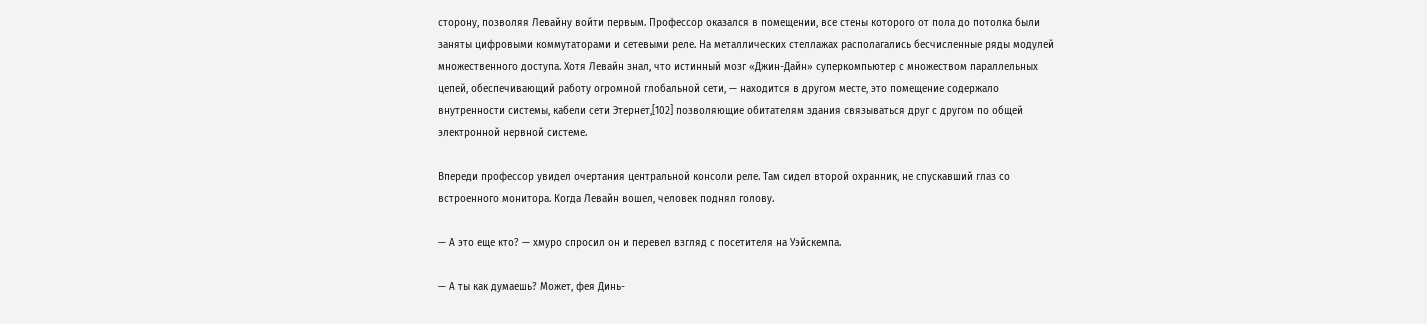сторону, позволяя Левайну войти первым. Профессор оказался в помещении, все стены которого от пола до потолка были заняты цифровыми коммутаторами и сетевыми реле. На металлических стеллажах располагались бесчисленные ряды модулей множественного доступа. Хотя Левайн знал, что истинный мозг «Джин-Дайн» суперкомпьютер с множеством параллельных цепей, обеспечивающий работу огромной глобальной сети, — находится в другом месте, это помещение содержало внутренности системы, кабели сети Этернет,[102] позволяющие обитателям здания связываться друг с другом по общей электронной нервной системе.

Впереди профессор увидел очертания центральной консоли реле. Там сидел второй охранник, не спускавший глаз со встроенного монитора. Когда Левайн вошел, человек поднял голову.

— А это еще кто? — хмуро спросил он и перевел взгляд с посетителя на Уэйскемпа.

— А ты как думаешь? Может, фея Динь-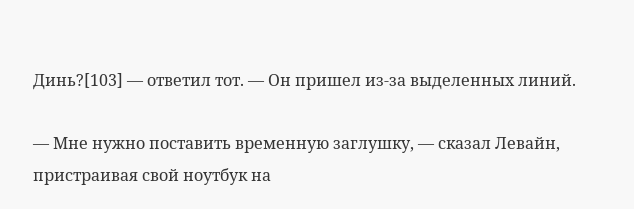Динь?[103] — ответил тот. — Он пришел из-за выделенных линий.

— Мне нужно поставить временную заглушку, — сказал Левайн, пристраивая свой ноутбук на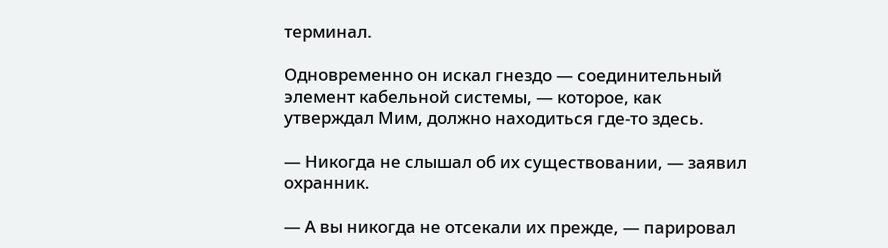терминал.

Одновременно он искал гнездо — соединительный элемент кабельной системы, — которое, как утверждал Мим, должно находиться где-то здесь.

— Никогда не слышал об их существовании, — заявил охранник.

— А вы никогда не отсекали их прежде, — парировал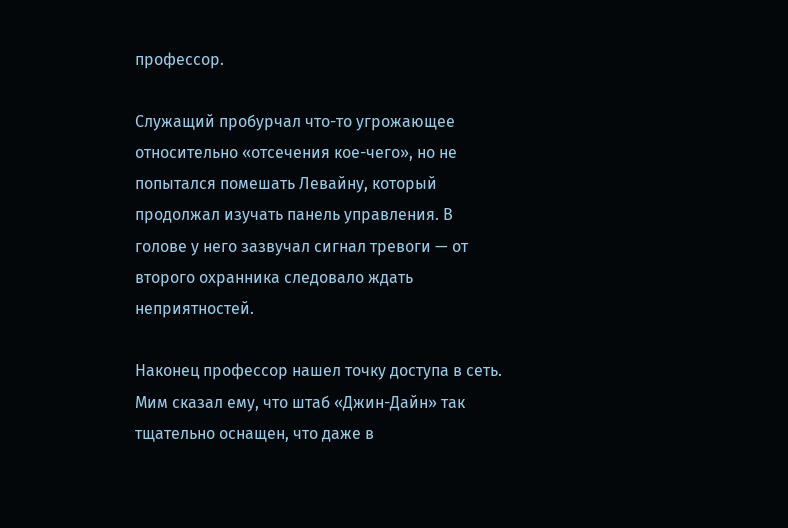профессор.

Служащий пробурчал что-то угрожающее относительно «отсечения кое-чего», но не попытался помешать Левайну, который продолжал изучать панель управления. В голове у него зазвучал сигнал тревоги — от второго охранника следовало ждать неприятностей.

Наконец профессор нашел точку доступа в сеть. Мим сказал ему, что штаб «Джин-Дайн» так тщательно оснащен, что даже в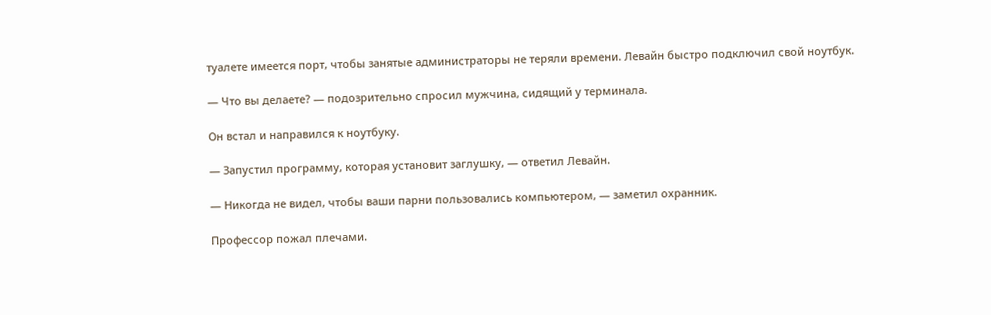туалете имеется порт, чтобы занятые администраторы не теряли времени. Левайн быстро подключил свой ноутбук.

— Что вы делаете? — подозрительно спросил мужчина, сидящий у терминала.

Он встал и направился к ноутбуку.

— Запустил программу, которая установит заглушку, — ответил Левайн.

— Никогда не видел, чтобы ваши парни пользовались компьютером, — заметил охранник.

Профессор пожал плечами.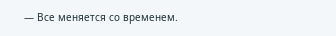— Все меняется со временем.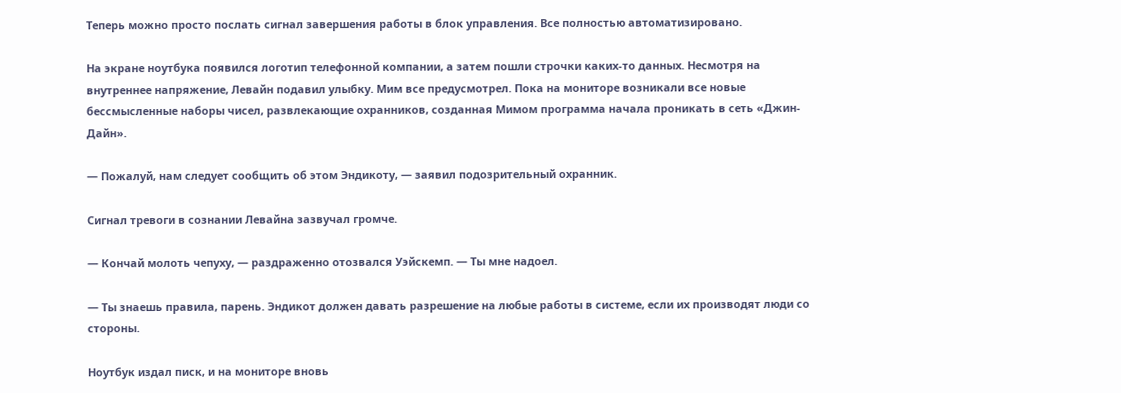Теперь можно просто послать сигнал завершения работы в блок управления. Все полностью автоматизировано.

На экране ноутбука появился логотип телефонной компании, а затем пошли строчки каких-то данных. Несмотря на внутреннее напряжение, Левайн подавил улыбку. Мим все предусмотрел. Пока на мониторе возникали все новые бессмысленные наборы чисел, развлекающие охранников, созданная Мимом программа начала проникать в сеть «Джин-Дайн».

— Пожалуй, нам следует сообщить об этом Эндикоту, — заявил подозрительный охранник.

Сигнал тревоги в сознании Левайна зазвучал громче.

— Кончай молоть чепуху, — раздраженно отозвался Уэйскемп. — Ты мне надоел.

— Ты знаешь правила, парень. Эндикот должен давать разрешение на любые работы в системе, если их производят люди со стороны.

Ноутбук издал писк, и на мониторе вновь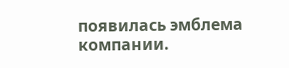появилась эмблема компании.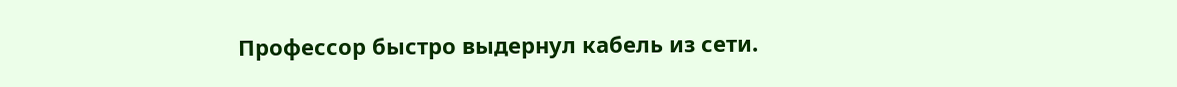Профессор быстро выдернул кабель из сети.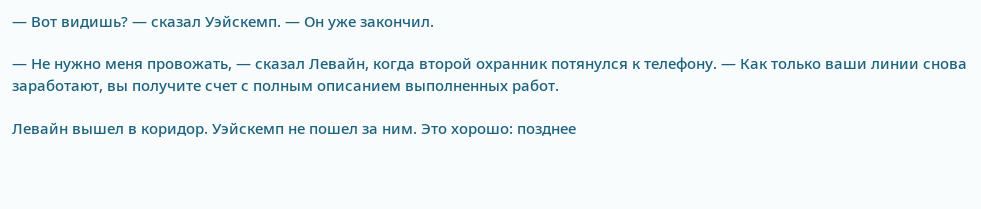— Вот видишь? — сказал Уэйскемп. — Он уже закончил.

— Не нужно меня провожать, — сказал Левайн, когда второй охранник потянулся к телефону. — Как только ваши линии снова заработают, вы получите счет с полным описанием выполненных работ.

Левайн вышел в коридор. Уэйскемп не пошел за ним. Это хорошо: позднее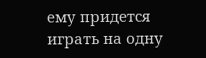ему придется играть на одну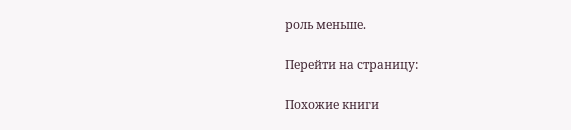роль меньше.

Перейти на страницу:

Похожие книги